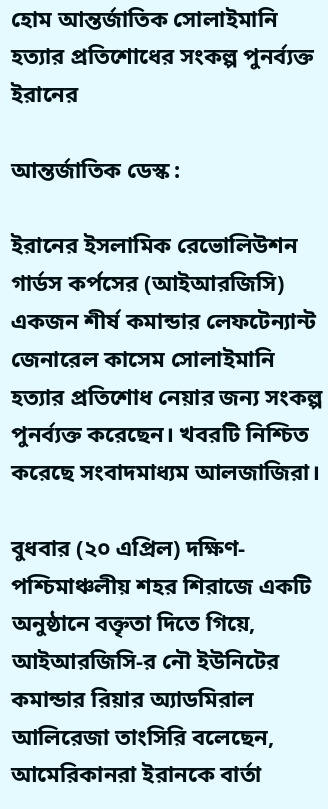হোম আন্তর্জাতিক সোলাইমানি হত্যার প্রতিশোধের সংকল্প পুনর্ব্যক্ত ইরানের

আন্তর্জাতিক ডেস্ক :

ইরানের ইসলামিক রেভোলিউশন গার্ডস কর্পসের (আইআরজিসি) একজন শীর্ষ কমান্ডার লেফটেন্যান্ট জেনারেল কাসেম সোলাইমানি হত্যার প্রতিশোধ নেয়ার জন্য সংকল্প পুনর্ব্যক্ত করেছেন। খবরটি নিশ্চিত করেছে সংবাদমাধ্যম আলজাজিরা।

বুধবার (২০ এপ্রিল) দক্ষিণ-পশ্চিমাঞ্চলীয় শহর শিরাজে একটি অনুষ্ঠানে বক্তৃতা দিতে গিয়ে, আইআরজিসি-র নৌ ইউনিটের কমান্ডার রিয়ার অ্যাডমিরাল আলিরেজা তাংসিরি বলেছেন, আমেরিকানরা ইরানকে বার্তা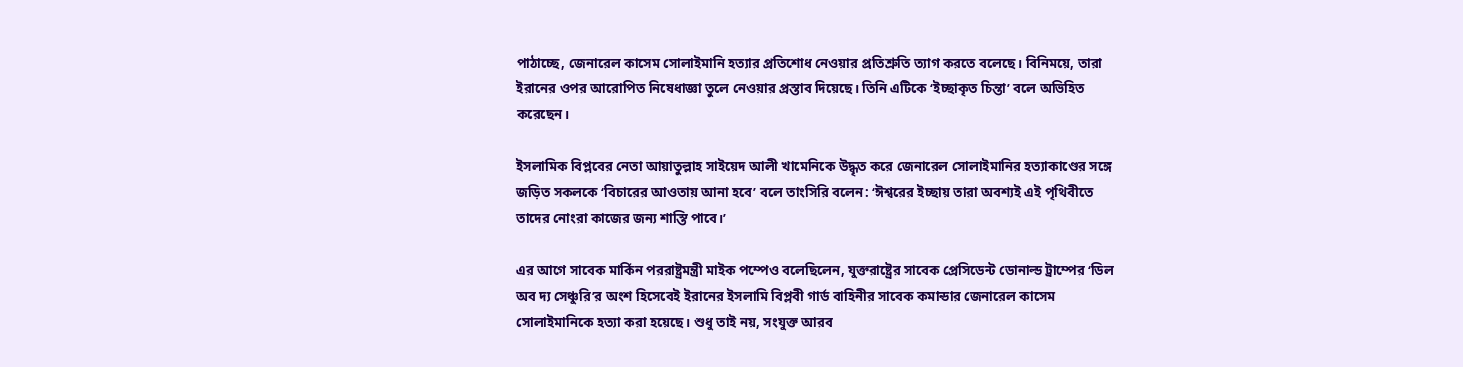পাঠাচ্ছে, জেনারেল কাসেম সোলাইমানি হত্যার প্রতিশোধ নেওয়ার প্রতিশ্রুতি ত্যাগ করতে বলেছে। বিনিময়ে, তারা ইরানের ওপর আরোপিত নিষেধাজ্ঞা তুলে নেওয়ার প্রস্তাব দিয়েছে। তিনি এটিকে ‘ইচ্ছাকৃত চিন্তা’ বলে অভিহিত করেছেন।

ইসলামিক বিপ্লবের নেতা আয়াতুল্লাহ সাইয়েদ আলী খামেনিকে উদ্ধৃত করে জেনারেল সোলাইমানির হত্যাকাণ্ডের সঙ্গে জড়িত সকলকে ‘বিচারের আওতায় আনা হবে’ বলে তাংসিরি বলেন: ‘ঈশ্বরের ইচ্ছায় তারা অবশ্যই এই পৃথিবীতে তাদের নোংরা কাজের জন্য শাস্তি পাবে।’

এর আগে সাবেক মার্কিন পররাষ্ট্রমন্ত্রী মাইক পম্পেও বলেছিলেন, যুক্তরাষ্ট্রের সাবেক প্রেসিডেন্ট ডোনাল্ড ট্রাম্পের ‘ডিল অব দ্য সেঞ্চুরি’র অংশ হিসেবেই ইরানের ইসলামি বিপ্লবী গার্ড বাহিনীর সাবেক কমান্ডার জেনারেল কাসেম সোলাইমানিকে হত্যা করা হয়েছে। শুধু তাই নয়, সংযুক্ত আরব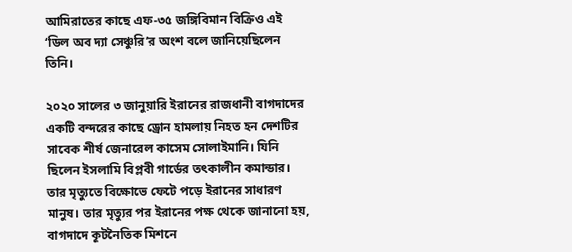আমিরাতের কাছে এফ-৩৫ জঙ্গিবিমান বিক্রিও এই ‘ডিল অব দ্যা সেঞ্চুরি’র অংশ বলে জানিয়েছিলেন তিনি।

২০২০ সালের ৩ জানুয়ারি ইরানের রাজধানী বাগদাদের একটি বন্দরের কাছে ড্রোন হামলায় নিহত হন দেশটির সাবেক শীর্ষ জেনারেল কাসেম সোলাইমানি। যিনি ছিলেন ইসলামি বিপ্লবী গার্ডের তৎকালীন কমান্ডার। তার মৃত্যুতে বিক্ষোভে ফেটে পড়ে ইরানের সাধারণ মানুষ। তার মৃত্যুর পর ইরানের পক্ষ থেকে জানানো হয়, বাগদাদে কূটনৈতিক মিশনে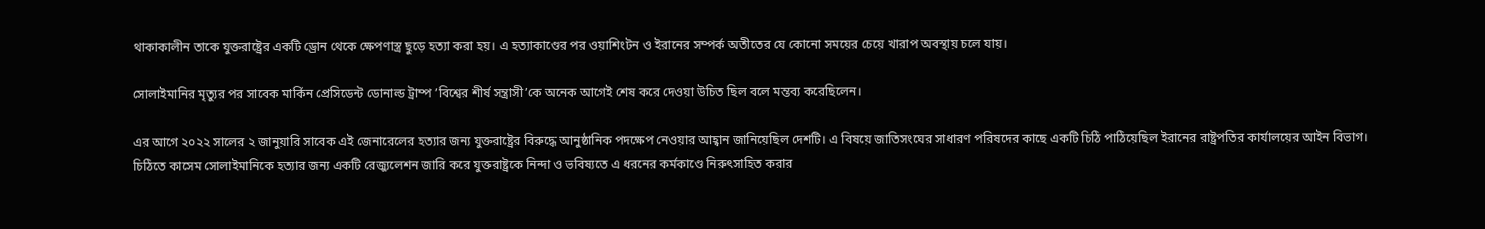থাকাকালীন তাকে যুক্তরাষ্ট্রের একটি ড্রোন থেকে ক্ষেপণাস্ত্র ছুড়ে হত্যা করা হয়। এ হত্যাকাণ্ডের পর ওয়াশিংটন ও ইরানের সম্পর্ক অতীতের যে কোনো সময়ের চেয়ে খারাপ অবস্থায় চলে যায়।

সোলাইমানির মৃত্যুর পর সাবেক মার্কিন প্রেসিডেন্ট ডোনাল্ড ট্রাম্প ‌‌‌’বিশ্বের শীর্ষ সন্ত্রাসী’কে অনেক আগেই শেষ করে দেওয়া উচিত ছিল বলে মন্তব্য করেছিলেন।

এর আগে ২০২২ সালের ২ জানুয়ারি সাবেক এই জেনারেলের হত্যার জন্য যুক্তরাষ্ট্রের বিরুদ্ধে আনুষ্ঠানিক পদক্ষেপ নেওয়ার আহ্বান জানিয়েছিল দেশটি। এ বিষয়ে জাতিসংঘের সাধারণ পরিষদের কাছে একটি চিঠি পাঠিয়েছিল ইরানের রাষ্ট্রপতির কার্যালয়ের আইন বিভাগ। চিঠিতে কাসেম সোলাইমানিকে হত্যার জন্য একটি রেজ্যুলেশন জারি করে যুক্তরাষ্ট্রকে নিন্দা ও ভবিষ্যতে এ ধরনের কর্মকাণ্ডে নিরুৎসাহিত করার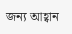জন্য আহ্বান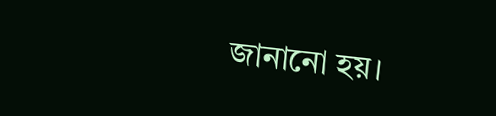জানানো হয়।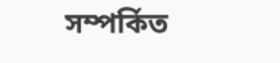সম্পর্কিত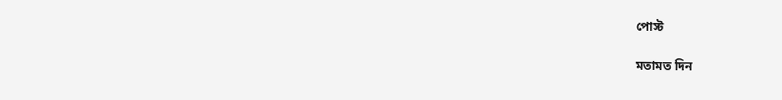পোস্ট

মতামত দিন